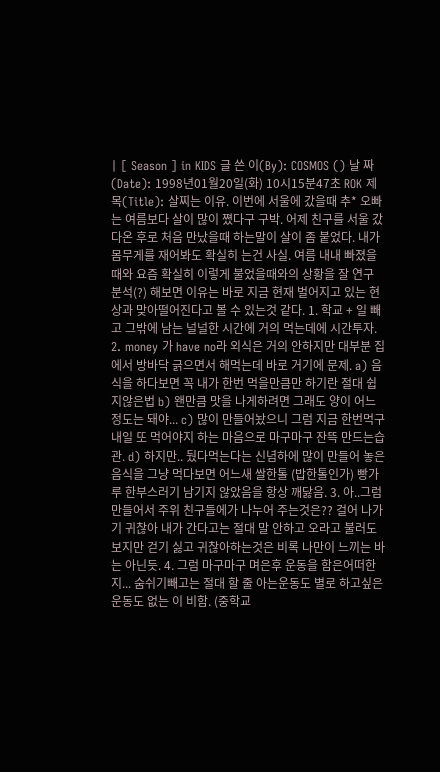| [ Season ] in KIDS 글 쓴 이(By): COSMOS () 날 짜 (Date): 1998년01월20일(화) 10시15분47초 ROK 제 목(Title): 살찌는 이유. 이번에 서울에 갔을때 추* 오빠는 여름보다 살이 많이 쪘다구 구박. 어제 친구를 서울 갔다온 후로 처음 만났을때 하는말이 살이 좀 붙었다. 내가 몸무게를 재어봐도 확실히 는건 사실. 여름 내내 빠졌을때와 요즘 확실히 이렇게 불었을때와의 상황을 잘 연구 분석(?) 해보면 이유는 바로 지금 현재 벌어지고 있는 현상과 맞아떨어진다고 볼 수 있는것 같다. 1. 학교 + 일 빼고 그밖에 남는 널널한 시간에 거의 먹는데에 시간투자. 2. money 가 have no라 외식은 거의 안하지만 대부분 집에서 방바닥 긁으면서 해먹는데 바로 거기에 문제. a) 음식을 하다보면 꼭 내가 한번 먹을만큼만 하기란 절대 쉽지않은법 b) 왠만큼 맛을 나게하려면 그래도 양이 어느정도는 돼야... c) 많이 만들어놨으니 그럼 지금 한번먹구 내일 또 먹어야지 하는 마음으로 마구마구 잔뜩 만드는습관. d) 하지만.. 뒀다먹는다는 신념하에 많이 만들어 놓은 음식을 그냥 먹다보면 어느새 쌀한톨 (밥한톨인가) 빵가루 한부스러기 남기지 않았음을 항상 깨닳음. 3. 아..그럼 만들어서 주위 친구들에가 나누어 주는것은?? 걸어 나가기 귀찮아 내가 간다고는 절대 말 안하고 오라고 불러도 보지만 걷기 싫고 귀찮아하는것은 비록 나만이 느끼는 바는 아닌듯. 4. 그럼 마구마구 며은후 운동을 함은어떠한지... 숨쉬기빼고는 절대 할 줄 아는운동도 별로 하고싶은 운동도 없는 이 비함. (중학교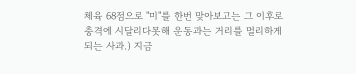체육 68점으로 "미"를 한번 맞아보고는 그 이후로 충격에 시달리다못해 운동과는 거리를 멀리하게되는 사과.) 지금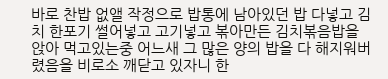바로 찬밥 없앨 작정으로 밥통에 남아있던 밥 다넣고 김치 한포기 썰어넣고 고기넣고 볶아만든 김치볶음밥을 앉아 먹고있는중 어느새 그 많은 양의 밥을 다 해지워버렸음을 비로소 깨닫고 있자니 한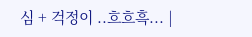심 + 걱정이 ..흐흐흑... |